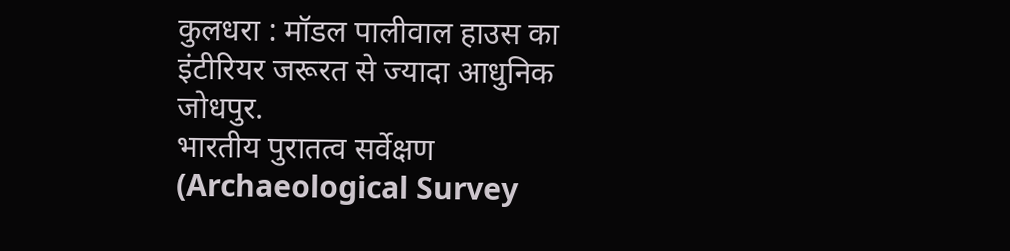कुलधरा : मॉडल पालीवाल हाउस का इंटीरियर जरूरत से ज्यादा आधुनिक
जोधपुर.
भारतीय पुरातत्व सर्वेक्षण (Archaeological Survey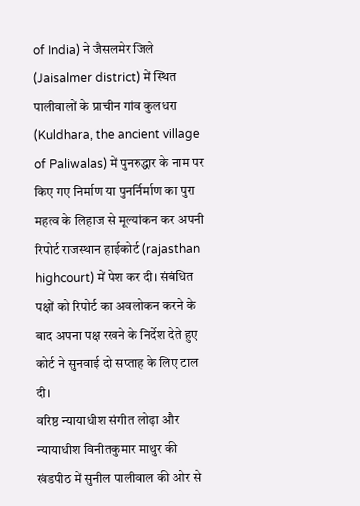of India) ने जैसलमेर जिले (Jaisalmer district) में स्थित पालीवालों के प्राचीन गांव कुलधरा (Kuldhara, the ancient village of Paliwalas) में पुनरुद्धार के नाम पर किए गए निर्माण या पुनर्निर्माण का पुरा महत्व के लिहाज से मूल्यांकन कर अपनी रिपोर्ट राजस्थान हाईकोर्ट (rajasthan highcourt) में पेश कर दी। संबंधित पक्षों को रिपोर्ट का अवलोकन करने के बाद अपना पक्ष रखने के निर्देश देते हुए कोर्ट ने सुनवाई दो सप्ताह के लिए टाल दी।
वरिष्ठ न्यायाधीश संगीत लोढ़ा और न्यायाधीश विनीतकुमार माथुर की खंडपीठ में सुनील पालीवाल की ओर से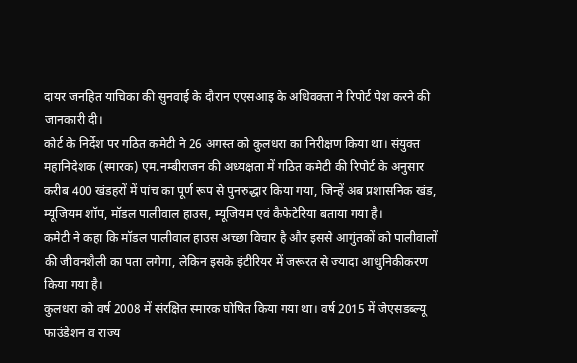दायर जनहित याचिका की सुनवाई के दौरान एएसआइ के अधिवक्ता ने रिपोर्ट पेश करने की जानकारी दी।
कोर्ट के निर्देश पर गठित कमेटी ने 26 अगस्त को कुलधरा का निरीक्षण किया था। संयुक्त महानिदेशक (स्मारक) एम.नम्बीराजन की अध्यक्षता में गठित कमेटी की रिपोर्ट के अनुसार करीब 400 खंडहरों में पांच का पूर्ण रूप से पुनरुद्धार किया गया, जिन्हें अब प्रशासनिक खंड, म्यूजियम शॉप, मॉडल पालीवाल हाउस, म्यूजियम एवं कैफेटेरिया बताया गया है।
कमेटी ने कहा कि मॉडल पालीवाल हाउस अच्छा विचार है और इससे आगुंतकों को पालीवालों की जीवनशैली का पता लगेगा, लेकिन इसके इंटीरियर में जरूरत से ज्यादा आधुनिकीकरण किया गया है।
कुलधरा को वर्ष 2008 में संरक्षित स्मारक घोषित किया गया था। वर्ष 2015 में जेएसडब्ल्यू फाउंडेशन व राज्य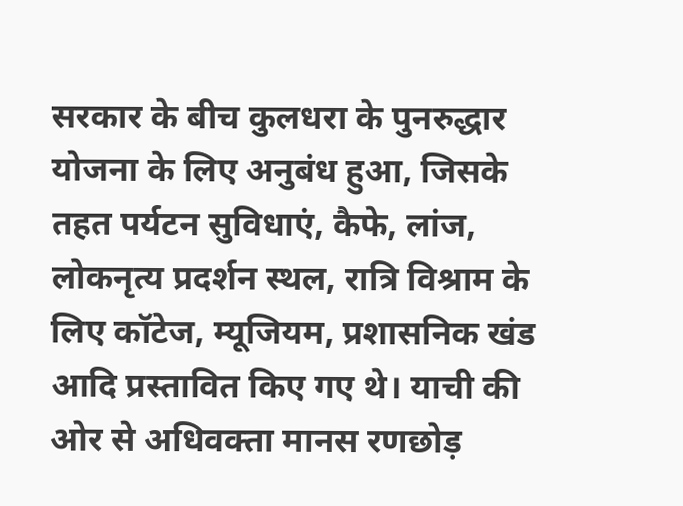सरकार के बीच कुलधरा के पुनरुद्धार योजना के लिए अनुबंध हुआ, जिसके तहत पर्यटन सुविधाएं, कैफे, लांज, लोकनृत्य प्रदर्शन स्थल, रात्रि विश्राम के लिए कॉटेज, म्यूजियम, प्रशासनिक खंड आदि प्रस्तावित किए गए थे। याची की ओर से अधिवक्ता मानस रणछोड़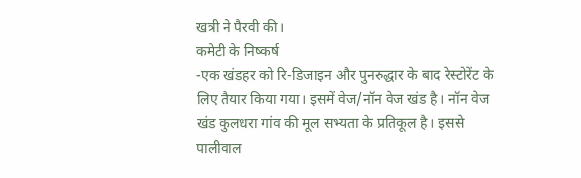खत्री ने पैरवी की।
कमेटी के निष्कर्ष
-एक खंडहर को रि-डिजाइन और पुनरुद्धार के बाद रेस्टोरेंट के लिए तैयार किया गया। इसमें वेज/नॉन वेज खंड है। नॉन वेज खंड कुलधरा गांव की मूल सभ्यता के प्रतिकूल है। इससे पालीवाल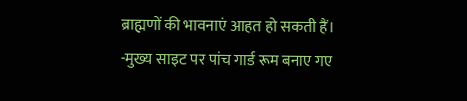ब्राह्मणों की भावनाएं आहत हो सकती हैं।
-मुख्य साइट पर पांच गार्ड रूम बनाए गए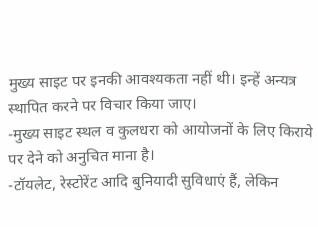मुख्य साइट पर इनकी आवश्यकता नहीं थी। इन्हें अन्यत्र स्थापित करने पर विचार किया जाए।
-मुख्य साइट स्थल व कुलधरा को आयोजनों के लिए किराये पर देने को अनुचित माना है।
-टॉयलेट, रेस्टोरेंट आदि बुनियादी सुविधाएं हैं, लेकिन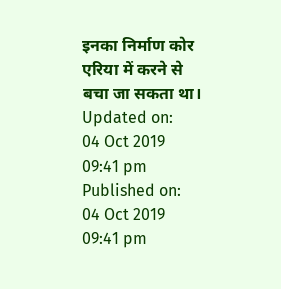इनका निर्माण कोर एरिया में करने से बचा जा सकता था।
Updated on:
04 Oct 2019 09:41 pm
Published on:
04 Oct 2019 09:41 pm